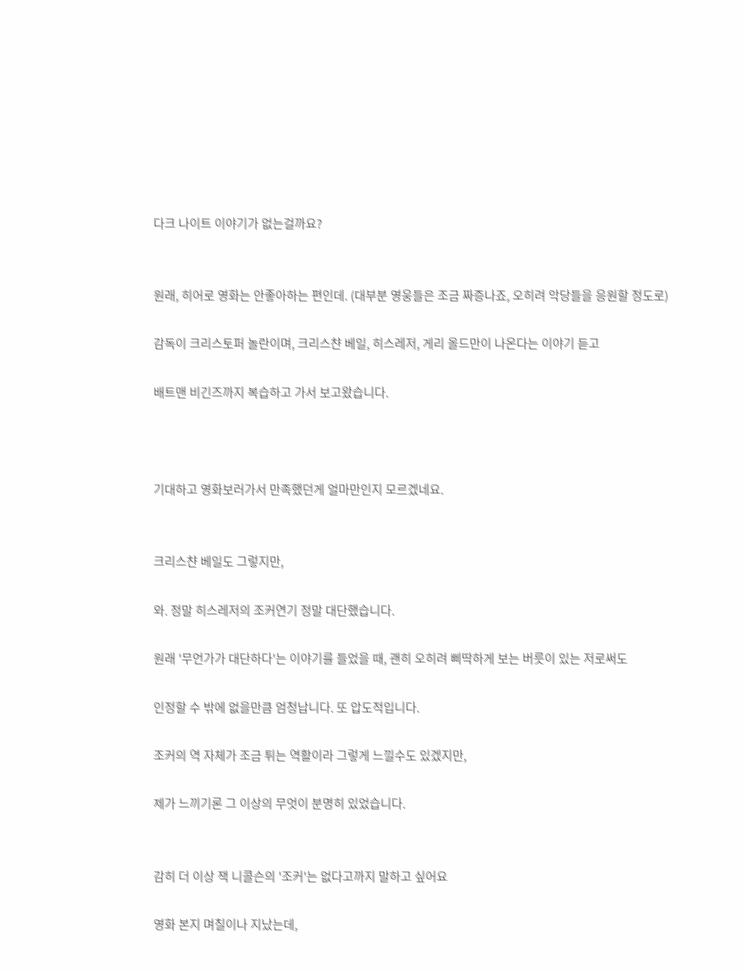다크 나이트 이야기가 없는걸까요?


원래, 히어로 영화는 안좋아하는 편인데. (대부분 영웅들은 조금 짜증나죠, 오히려 악당들을 응원할 정도로)

감독이 크리스토퍼 놀란이며, 크리스챤 베일, 히스레저, 게리 올드만이 나온다는 이야기 듣고

배트맨 비긴즈까지 복습하고 가서 보고왔습니다.



기대하고 영화보러가서 만족했던게 얼마만인지 모르겠네요.


크리스챤 베일도 그렇지만,

와. 정말 히스레저의 조커연기 정말 대단했습니다.

원래 '무언가가 대단하다'는 이야기를 들었을 때, 괜히 오히려 삐딱하게 보는 버릇이 있는 저로써도

인정할 수 밖에 없을만큼 엄청납니다. 또 압도적입니다.

조커의 역 자체가 조금 튀는 역활이라 그렇게 느낄수도 있겠지만,

제가 느끼기론 그 이상의 무엇이 분명히 있었습니다.


감히 더 이상 잭 니콜슨의 '조커'는 없다고까지 말하고 싶어요

영화 본지 며칠이나 지났는데,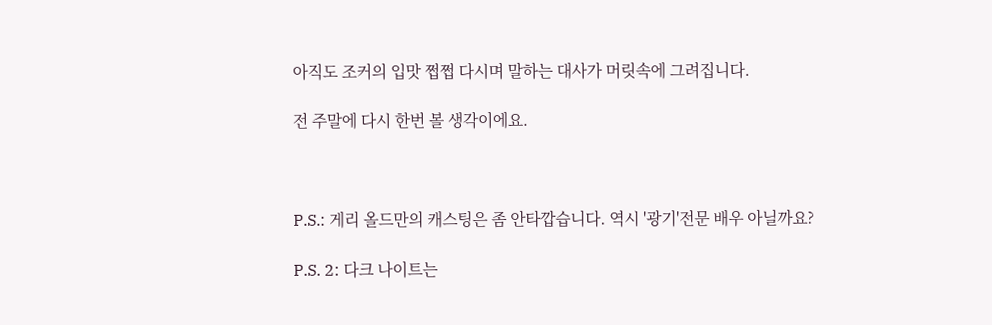아직도 조커의 입맛 쩝쩝 다시며 말하는 대사가 머릿속에 그려집니다.

전 주말에 다시 한번 볼 생각이에요.



P.S.: 게리 올드만의 캐스팅은 좀 안타깝습니다. 역시 '광기'전문 배우 아닐까요?

P.S. 2: 다크 나이트는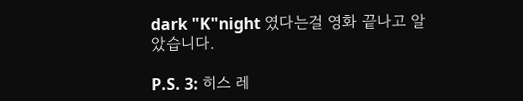dark "K"night 였다는걸 영화 끝나고 알았습니다.

P.S. 3: 히스 레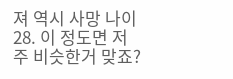져 역시 사망 나이 28. 이 정도면 저주 비슷한거 맞죠?